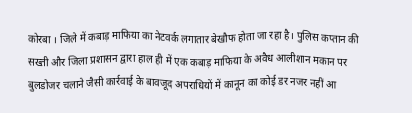कोरबा । जिले में कबाड़ माफिया का नेटवर्क लगातार बेखौफ होता जा रहा है। पुलिस कप्तान की सख्ती और जिला प्रशासन द्वारा हाल ही में एक कबाड़ माफिया के अवैध आलीशान मकान पर बुलडोजर चलाने जैसी कार्रवाई के बावजूद अपराधियों में कानून का कोई डर नजर नहीं आ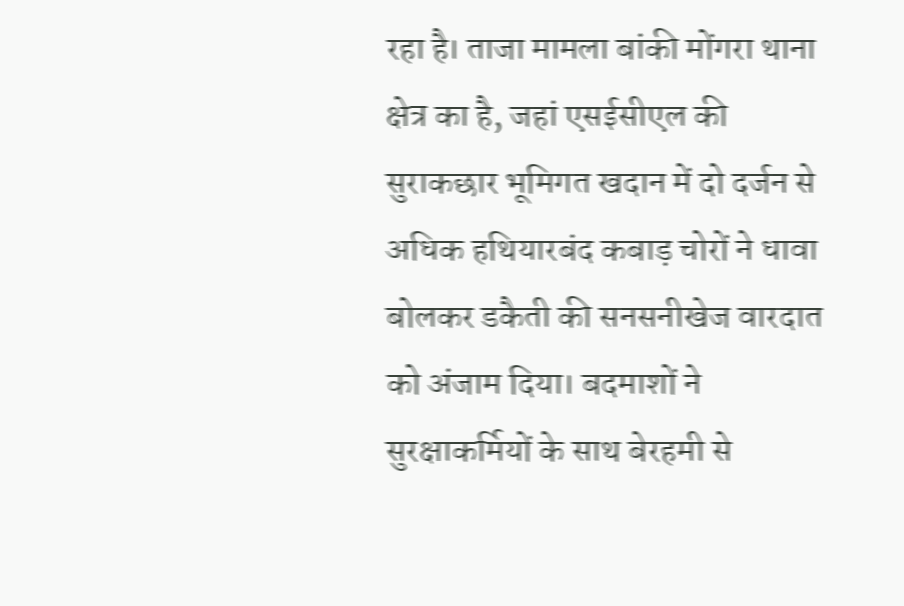रहा है। ताजा मामला बांकी मोंगरा थाना क्षेत्र का है, जहां एसईसीएल की सुराकछार भूमिगत खदान में दो दर्जन से अधिक हथियारबंद कबाड़ चोरों ने धावा बोलकर डकैती की सनसनीखेज वारदात को अंजाम दिया। बदमाशों ने सुरक्षाकर्मियों के साथ बेरहमी से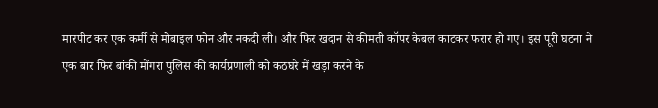मारपीट कर एक कर्मी से मोबाइल फोन और नकदी ली। और फिर खदान से कीमती कॉपर केबल काटकर फरार हो गए। इस पूरी घटना ने एक बार फिर बांकी मोंगरा पुलिस की कार्यप्रणाली को कठघरे में खड़ा करने के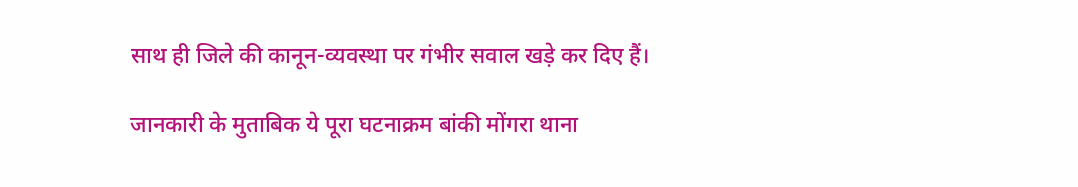साथ ही जिले की कानून-व्यवस्था पर गंभीर सवाल खड़े कर दिए हैं।

जानकारी के मुताबिक ये पूरा घटनाक्रम बांकी मोंगरा थाना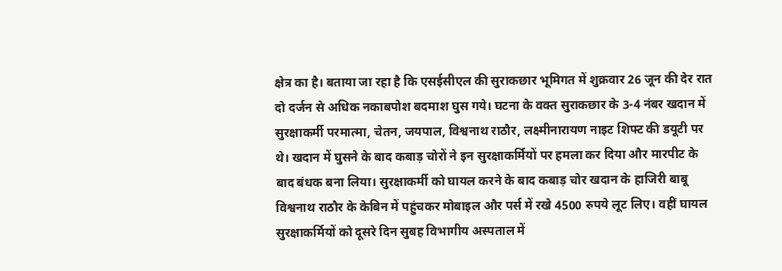क्षेत्र का है। बताया जा रहा है कि एसईसीएल की सुराकछार भूमिगत में शुक्रवार 26 जून की देर रात दो दर्जन से अधिक नकाबपोश बदमाश घुस गये। घटना के वक्त सुराकछार के 3-4 नंबर खदान में सुरक्षाकर्मी परमात्मा, चेतन, जयपाल, विश्वनाथ राठौर, लक्ष्मीनारायण नाइट शिफ्ट की डयूटी पर थे। खदान में घुसने के बाद कबाड़ चोरों ने इन सुरक्षाकर्मियों पर हमला कर दिया और मारपीट के बाद बंधक बना लिया। सुरक्षाकर्मी को घायल करने के बाद कबाड़ चोर खदान के हाजिरी बाबू विश्वनाथ राठौर के केबिन में पहुंचकर मोबाइल और पर्स में रखे 4500 रुपये लूट लिए। वहीं घायल सुरक्षाकर्मियों को दूसरे दिन सुबह विभागीय अस्पताल में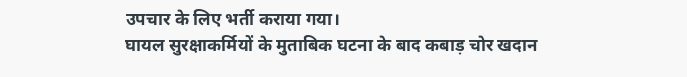उपचार के लिए भर्ती कराया गया।
घायल सुरक्षाकर्मियों के मुताबिक घटना के बाद कबाड़ चोर खदान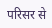परिसर से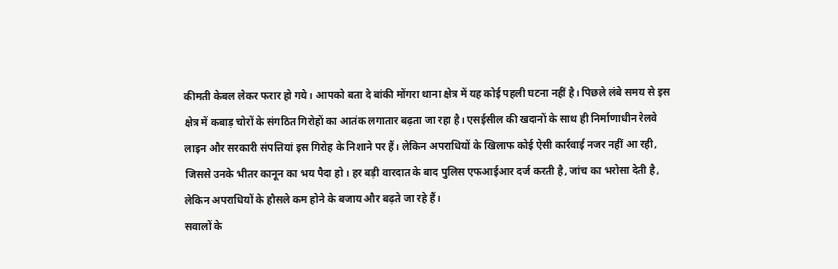कीमती केबल लेकर फरार हो गये। आपको बता दे बांकी मोंगरा थाना क्षेत्र में यह कोई पहली घटना नहीं है। पिछले लंबे समय से इस क्षेत्र में कबाड़ चोरों के संगठित गिरोहों का आतंक लगातार बढ़ता जा रहा है। एसईसील की खदानों के साथ ही निर्माणाधीन रेलवे लाइन और सरकारी संपत्तियां इस गिरोह के निशाने पर हैं। लेकिन अपराधियों के खिलाफ कोई ऐसी कार्रवाई नजर नहीं आ रही, जिससे उनके भीतर कानून का भय पैदा हो। हर बड़ी वारदात के बाद पुलिस एफआईआर दर्ज करती है, जांच का भरोसा देती है, लेकिन अपराधियों के हौसले कम होने के बजाय और बढ़ते जा रहे हैं।
सवालों के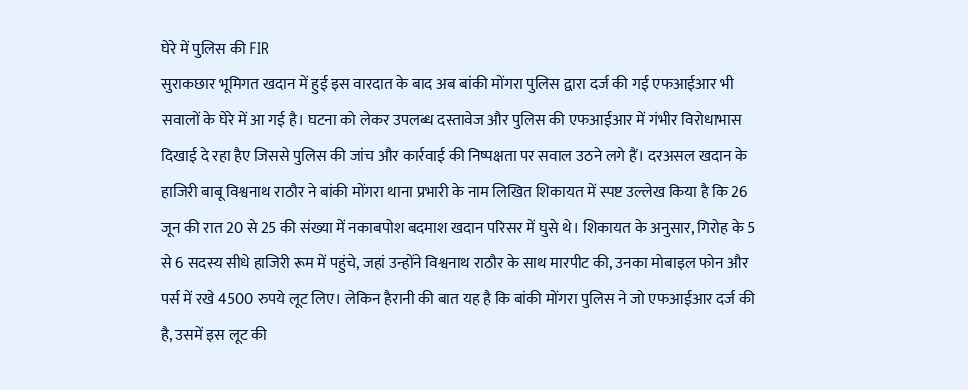घेरे में पुलिस की FIR
सुराकछार भूमिगत खदान में हुई इस वारदात के बाद अब बांकी मोंगरा पुलिस द्वारा दर्ज की गई एफआईआर भी सवालों के घेरे में आ गई है। घटना को लेकर उपलब्ध दस्तावेज और पुलिस की एफआईआर में गंभीर विरोधाभास दिखाई दे रहा हैए जिससे पुलिस की जांच और कार्रवाई की निष्पक्षता पर सवाल उठने लगे हैं। दरअसल खदान के हाजिरी बाबू विश्वनाथ राठौर ने बांकी मोंगरा थाना प्रभारी के नाम लिखित शिकायत में स्पष्ट उल्लेख किया है कि 26 जून की रात 20 से 25 की संख्या में नकाबपोश बदमाश खदान परिसर में घुसे थे। शिकायत के अनुसार, गिरोह के 5 से 6 सदस्य सीधे हाजिरी रूम में पहुंचे, जहां उन्होंने विश्वनाथ राठौर के साथ मारपीट की, उनका मोबाइल फोन और पर्स में रखे 4500 रुपये लूट लिए। लेकिन हैरानी की बात यह है कि बांकी मोंगरा पुलिस ने जो एफआईआर दर्ज की है, उसमें इस लूट की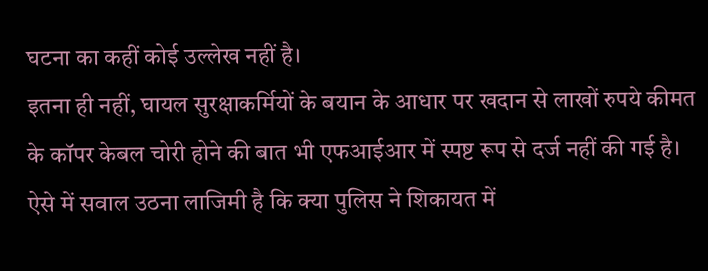घटना का कहीं कोई उल्लेख नहीं है।
इतना ही नहीं, घायल सुरक्षाकर्मियों के बयान के आधार पर खदान से लाखों रुपये कीमत के कॉपर केबल चोरी होने की बात भी एफआईआर में स्पष्ट रूप से दर्ज नहीं की गई है। ऐसे में सवाल उठना लाजिमी है कि क्या पुलिस ने शिकायत में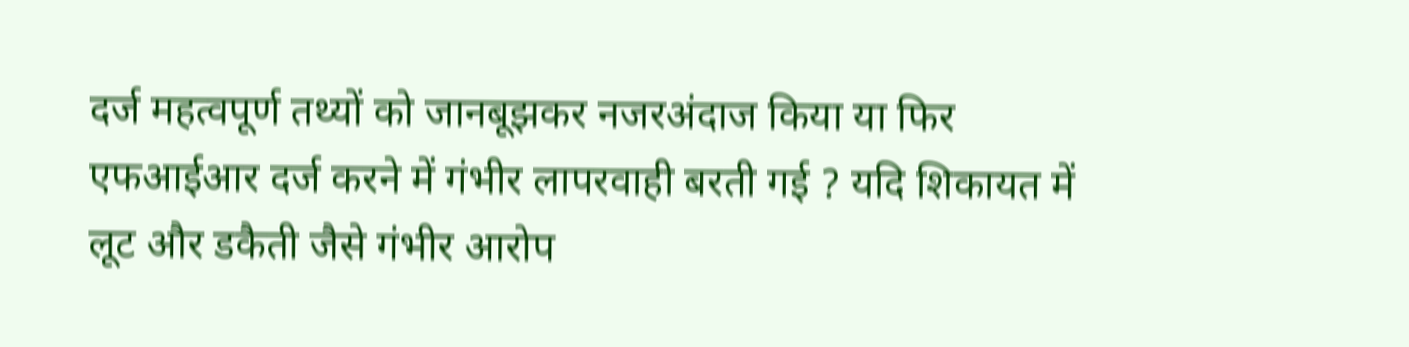दर्ज महत्वपूर्ण तथ्यों को जानबूझकर नजरअंदाज किया या फिर एफआईआर दर्ज करने में गंभीर लापरवाही बरती गई ? यदि शिकायत में लूट और डकैती जैसे गंभीर आरोप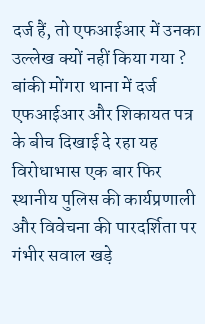दर्ज हैं, तो एफआईआर में उनका उल्लेख क्यों नहीं किया गया ? बांकी मोंगरा थाना में दर्ज एफआईआर और शिकायत पत्र के बीच दिखाई दे रहा यह विरोधाभास एक बार फिर स्थानीय पुलिस की कार्यप्रणाली और विवेचना की पारदर्शिता पर गंभीर सवाल खड़े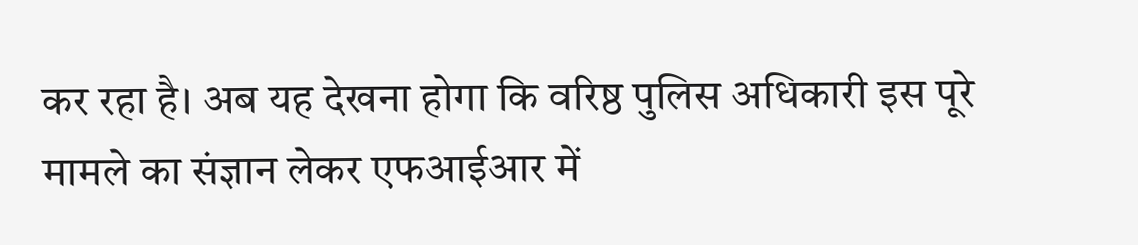कर रहा है। अब यह देखना होगा कि वरिष्ठ पुलिस अधिकारी इस पूरे मामले का संज्ञान लेकर एफआईआर में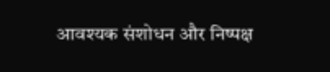आवश्यक संशोधन और निष्पक्ष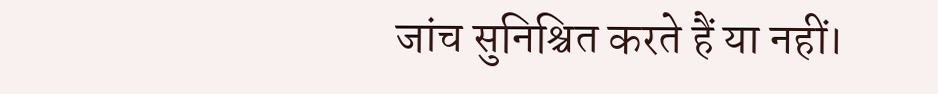जांच सुनिश्चित करते हैं या नहीं।